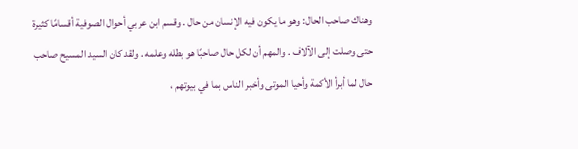وهناك صاحب الحال: وهو ما يكون فيه الإنسان من حال . وقسم ابن عربي أحوال الصوفية أقسامًا كثيرة حتى وصلت إلى الآلاف . والمهم أن لكل حال صاحبًا هو بطله وعلمه . ولقد كان السيد المسيح صاحب حال لما أبرأ الأكمة وأحيا الموتى وأخبر الناس بما في بيوتهم ،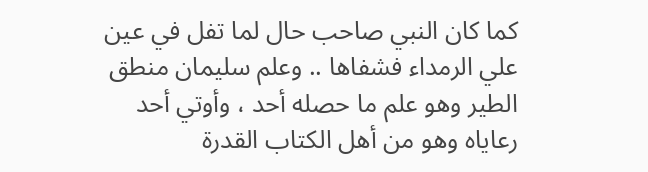كما كان النبي صاحب حال لما تفل في عين علي الرمداء فشفاها .. وعلم سليمان منطق الطير وهو علم ما حصله أحد ، وأوتي أحد رعاياه وهو من أهل الكتاب القدرة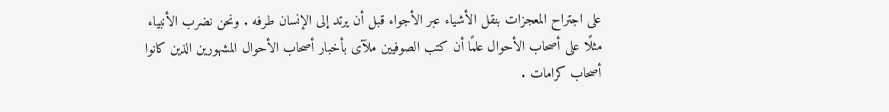على اجتراح المعجزات بنقل الأشياء عبر الأجواء قبل أن يرتد إلى الإنسان طرفه . ونحن نضرب الأنبياء مثلًا على أصحاب الأحوال علمًا أن كتب الصوفيين ملآى بأخبار أصحاب الأحوال المشهورين الذين كانوا أصحاب كرامات .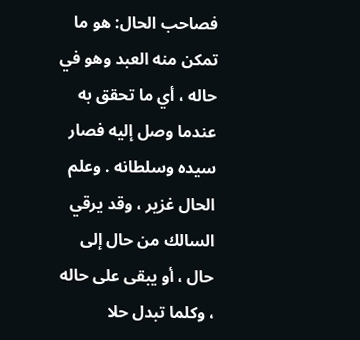فصاحب الحال: هو ما تمكن منه العبد وهو في حاله ، أي ما تحقق به عندما وصل إليه فصار سيده وسلطانه . وعلم الحال غزير ، وقد يرقي السالك من حال إلى حال ، أو يبقى على حاله ، وكلما تبدل حلا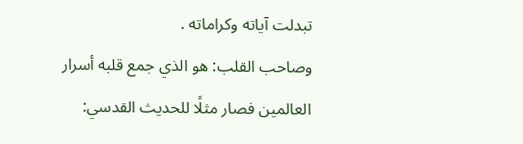تبدلت آياته وكراماته .
وصاحب القلب: هو الذي جمع قلبه أسرار العالمين فصار مثلًا للحديث القدسي: